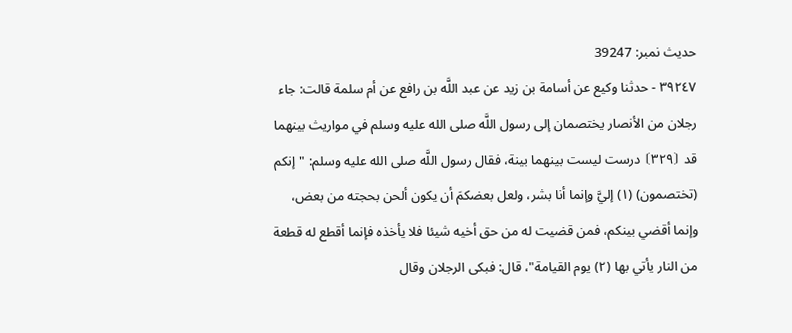حدیث نمبر: 39247
٣٩٢٤٧ - حدثنا وكيع عن أسامة بن زيد عن عبد اللَّه بن رافع عن أم سلمة قالت: جاء رجلان من الأنصار يختصمان إلى رسول اللَّه صلى الله عليه وسلم في مواريث بينهما قد ⦗٣٢٩⦘ درست ليست بينهما بينة، فقال رسول اللَّه صلى الله عليه وسلم: "إنكم (تختصمون) (١) إليَّ وإنما أنا بشر، ولعل بعضكمَ أن يكون ألحن بحجته من بعض، وإنما أقضي بينكم، فمن قضيت له من حق أخيه شيئا فلا يأخذه فإنما أقطع له قطعة من النار يأتي بها (٢) يوم القيامة"، قال: فبكى الرجلان وقال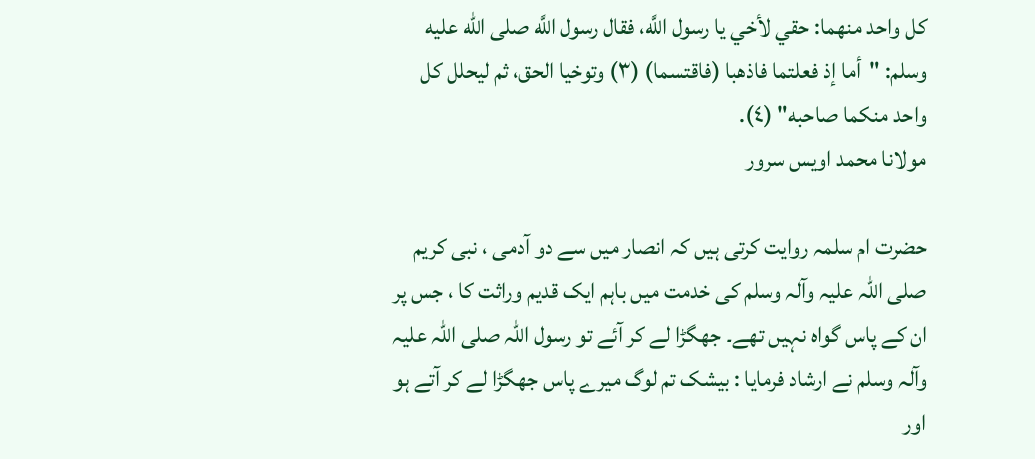كل واحد منهما: حقي لأخي يا رسول اللَّه، فقال رسول اللَّه صلى الله عليه وسلم: "أما إذ فعلتما فاذهبا (فاقتسما) (٣) وتوخيا الحق، ثم ليحلل كل واحد منكما صاحبه" (٤).
مولانا محمد اویس سرور

حضرت ام سلمہ روایت کرتی ہیں کہ انصار میں سے دو آدمی ، نبی کریم صلی اللہ علیہ وآلہ وسلم کی خدمت میں باہم ایک قدیم وراثت کا ، جس پر ان کے پاس گواہ نہیں تھے۔ جھگڑا لے کر آئے تو رسول اللہ صلی اللہ علیہ وآلہ وسلم نے ارشاد فرمایا : بیشک تم لوگ میرے پاس جھگڑا لے کر آتے ہو اور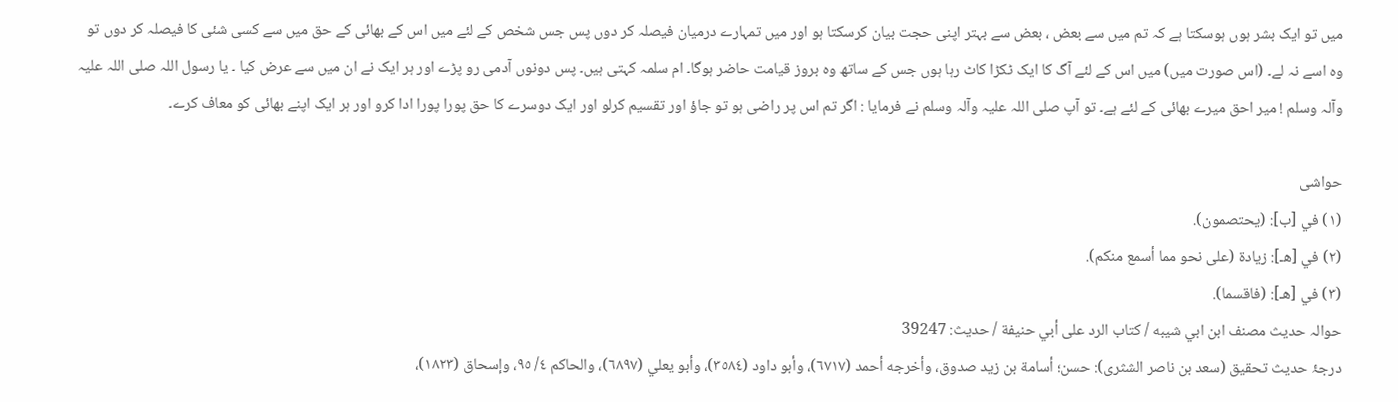میں تو ایک بشر ہوں ہوسکتا ہے کہ تم میں سے بعض ، بعض سے بہتر اپنی حجت بیان کرسکتا ہو اور میں تمہارے درمیان فیصلہ کر دوں پس جس شخص کے لئے میں اس کے بھائی کے حق میں سے کسی شئی کا فیصلہ کر دوں تو وہ اسے نہ لے۔ (اس صورت میں) میں اس کے لئے آگ کا ایک ٹکڑا کاٹ رہا ہوں جس کے ساتھ وہ بروز قیامت حاضر ہوگا۔ ام سلمہ کہتی ہیں۔ پس دونوں آدمی رو پڑے اور ہر ایک نے ان میں سے عرض کیا ۔ یا رسول اللہ صلی اللہ علیہ وآلہ وسلم ! میر احق میرے بھائی کے لئے ہے۔ تو آپ صلی اللہ علیہ وآلہ وسلم نے فرمایا : اگر تم اس پر راضی ہو تو جاؤ اور تقسیم کرلو اور ایک دوسرے کا حق پورا پورا ادا کرو اور ہر ایک اپنے بھائی کو معاف کرے۔

حواشی
(١) في [ب]: (يحتصمون).
(٢) في [هـ]: زيادة (على نحو مما أسمع منكم).
(٣) في [هـ]: (فاقسما).
حوالہ حدیث مصنف ابن ابي شيبه / كتاب الرد على أبي حنيفة / حدیث: 39247
درجۂ حدیث تحقیق (سعد بن ناصر الشثری): حسن؛ أسامة بن زيد صدوق، وأخرجه أحمد (٦٧١٧)، وأبو داود (٣٥٨٤)، وأبو يعلي (٦٨٩٧)، والحاكم ٤/ ٩٥، وإسحاق (١٨٢٣)،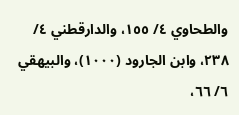والطحاوي ٤/ ١٥٥، والدارقطني ٤/ ٢٣٨، وابن الجارود (١٠٠٠)، والبيهقي ٦/ ٦٦،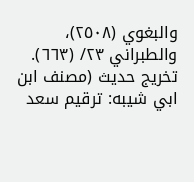والبغوي (٢٥٠٨)، والطبراني ٢٣/ (٦٦٣).
تخریج حدیث (مصنف ابن ابي شيبه: ترقيم سعد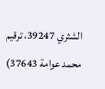الشثري 39247، ترقيم محمد عوامة 37643)